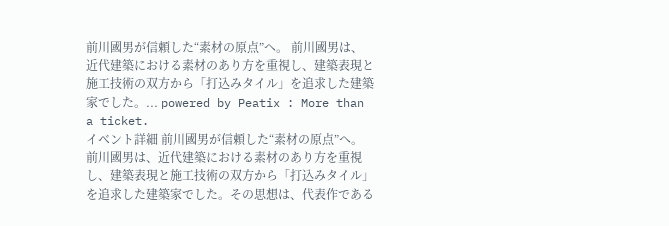前川國男が信頼した“素材の原点”へ。 前川國男は、近代建築における素材のあり方を重視し、建築表現と施工技術の双方から「打込みタイル」を追求した建築家でした。... powered by Peatix : More than a ticket.
イベント詳細 前川國男が信頼した“素材の原点”へ。
前川國男は、近代建築における素材のあり方を重視し、建築表現と施工技術の双方から「打込みタイル」を追求した建築家でした。その思想は、代表作である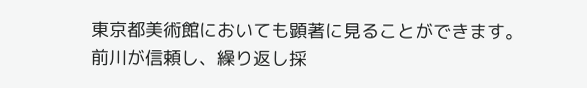東京都美術館においても顕著に見ることができます。
前川が信頼し、繰り返し採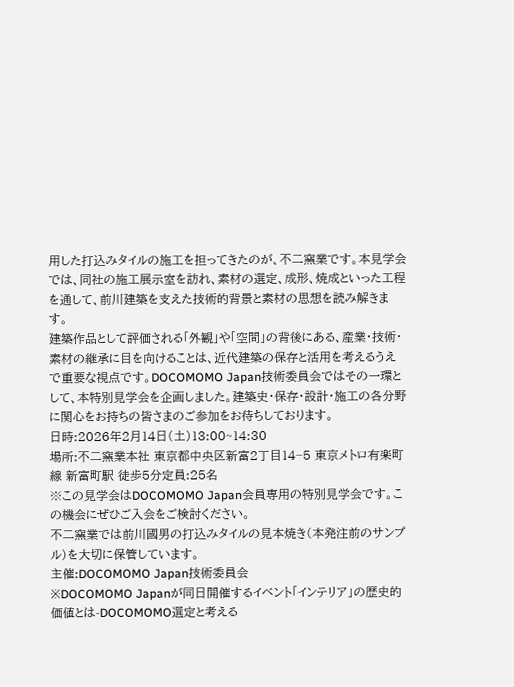用した打込みタイルの施工を担ってきたのが、不二窯業です。本見学会では、同社の施工展示室を訪れ、素材の選定、成形、焼成といった工程を通して、前川建築を支えた技術的背景と素材の思想を読み解きます。
建築作品として評価される「外観」や「空間」の背後にある、産業・技術・素材の継承に目を向けることは、近代建築の保存と活用を考えるうえで重要な視点です。DOCOMOMO Japan技術委員会ではその一環として、本特別見学会を企画しました。建築史・保存・設計・施工の各分野に関心をお持ちの皆さまのご参加をお待ちしております。
日時:2026年2月14日(土)13:00~14:30
場所:不二窯業本社 東京都中央区新富2丁目14−5 東京メトロ有楽町線 新富町駅 徒歩5分定員:25名
※この見学会はDOCOMOMO Japan会員専用の特別見学会です。この機会にぜひご入会をご検討ください。
不二窯業では前川國男の打込みタイルの見本焼き(本発注前のサンプル)を大切に保管しています。
主催:DOCOMOMO Japan技術委員会
※DOCOMOMO Japanが同日開催するイベント「インテリア」の歴史的価値とは-DOCOMOMO選定と考える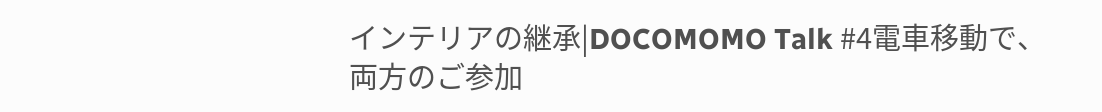インテリアの継承|DOCOMOMO Talk #4電車移動で、両方のご参加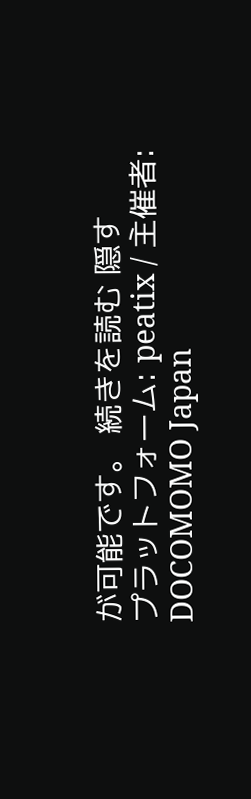が可能です。 続きを読む 隠す
プラットフォーム: peatix / 主催者: DOCOMOMO Japan